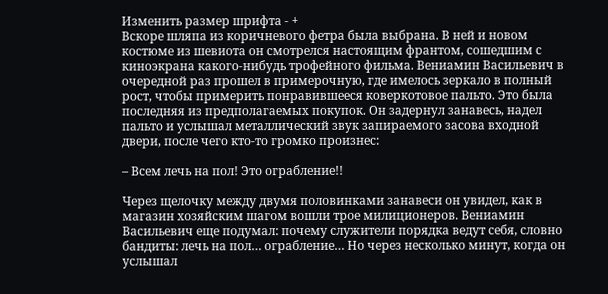Изменить размер шрифта - +
Вскоре шляпа из коричневого фетра была выбрана. В ней и новом костюме из шевиота он смотрелся настоящим франтом, сошедшим с киноэкрана какого-нибудь трофейного фильма. Вениамин Васильевич в очередной раз прошел в примерочную, где имелось зеркало в полный рост, чтобы примерить понравившееся коверкотовое пальто. Это была последняя из предполагаемых покупок. Он задернул занавесь, надел пальто и услышал металлический звук запираемого засова входной двери, после чего кто-то громко произнес:

– Всем лечь на пол! Это ограбление!!

Через щелочку между двумя половинками занавеси он увидел, как в магазин хозяйским шагом вошли трое милиционеров. Вениамин Васильевич еще подумал: почему служители порядка ведут себя, словно бандиты: лечь на пол… ограбление… Но через несколько минут, когда он услышал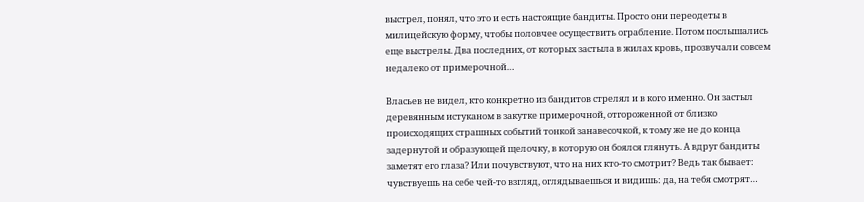выстрел, понял, что это и есть настоящие бандиты. Просто они переодеты в милицейскую форму, чтобы половчее осуществить ограбление. Потом послышались еще выстрелы. Два последних, от которых застыла в жилах кровь, прозвучали совсем недалеко от примерочной…

Власьев не видел, кто конкретно из бандитов стрелял и в кого именно. Он застыл деревянным истуканом в закутке примерочной, отгороженной от близко происходящих страшных событий тонкой занавесочкой, к тому же не до конца задернутой и образующей щелочку, в которую он боялся глянуть. А вдруг бандиты заметят его глаза? Или почувствуют, что на них кто-то смотрит? Ведь так бывает: чувствуешь на себе чей-то взгляд, оглядываешься и видишь: да, на тебя смотрят…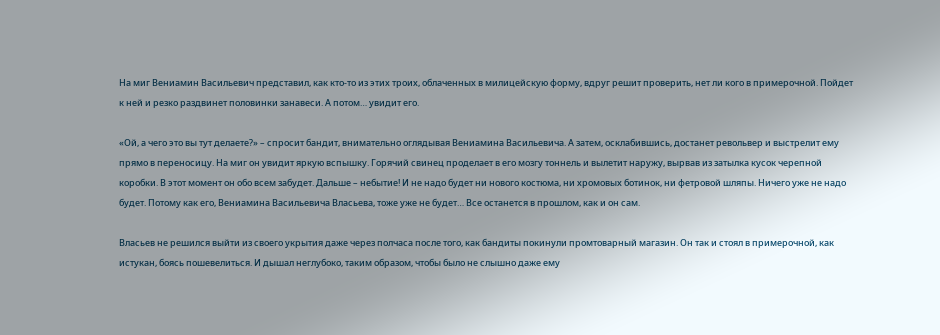На миг Вениамин Васильевич представил, как кто-то из этих троих, облаченных в милицейскую форму, вдруг решит проверить, нет ли кого в примерочной. Пойдет к ней и резко раздвинет половинки занавеси. А потом… увидит его.

«Ой, а чего это вы тут делаете?» – спросит бандит, внимательно оглядывая Вениамина Васильевича. А затем, осклабившись, достанет револьвер и выстрелит ему прямо в переносицу. На миг он увидит яркую вспышку. Горячий свинец проделает в его мозгу тоннель и вылетит наружу, вырвав из затылка кусок черепной коробки. В этот момент он обо всем забудет. Дальше – небытие! И не надо будет ни нового костюма, ни хромовых ботинок, ни фетровой шляпы. Ничего уже не надо будет. Потому как его, Вениамина Васильевича Власьева, тоже уже не будет… Все останется в прошлом, как и он сам.

Власьев не решился выйти из своего укрытия даже через полчаса после того, как бандиты покинули промтоварный магазин. Он так и стоял в примерочной, как истукан, боясь пошевелиться. И дышал неглубоко, таким образом, чтобы было не слышно даже ему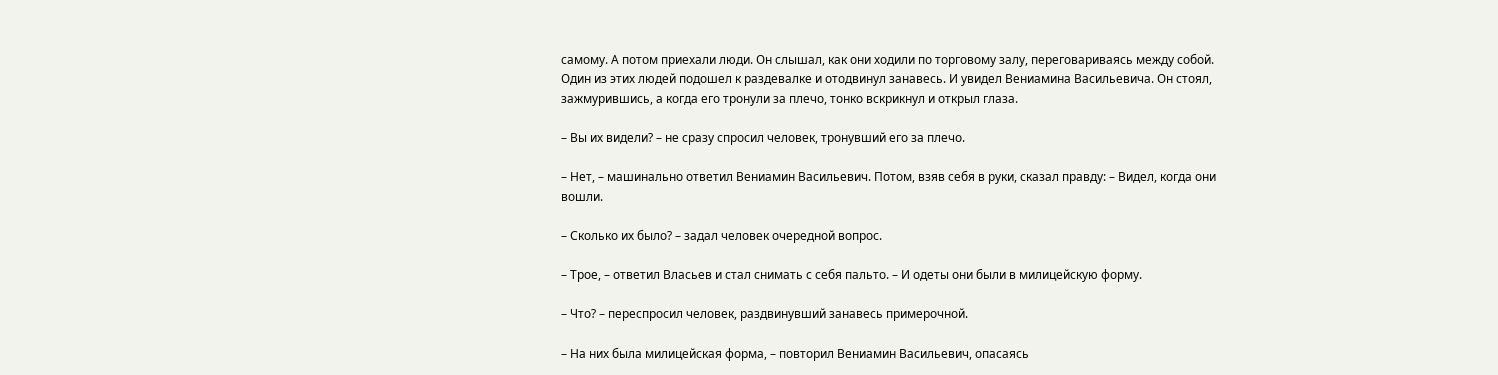самому. А потом приехали люди. Он слышал, как они ходили по торговому залу, переговариваясь между собой. Один из этих людей подошел к раздевалке и отодвинул занавесь. И увидел Вениамина Васильевича. Он стоял, зажмурившись, а когда его тронули за плечо, тонко вскрикнул и открыл глаза.

– Вы их видели? – не сразу спросил человек, тронувший его за плечо.

– Нет, – машинально ответил Вениамин Васильевич. Потом, взяв себя в руки, сказал правду: – Видел, когда они вошли.

– Сколько их было? – задал человек очередной вопрос.

– Трое, – ответил Власьев и стал снимать с себя пальто. – И одеты они были в милицейскую форму.

– Что? – переспросил человек, раздвинувший занавесь примерочной.

– На них была милицейская форма, – повторил Вениамин Васильевич, опасаясь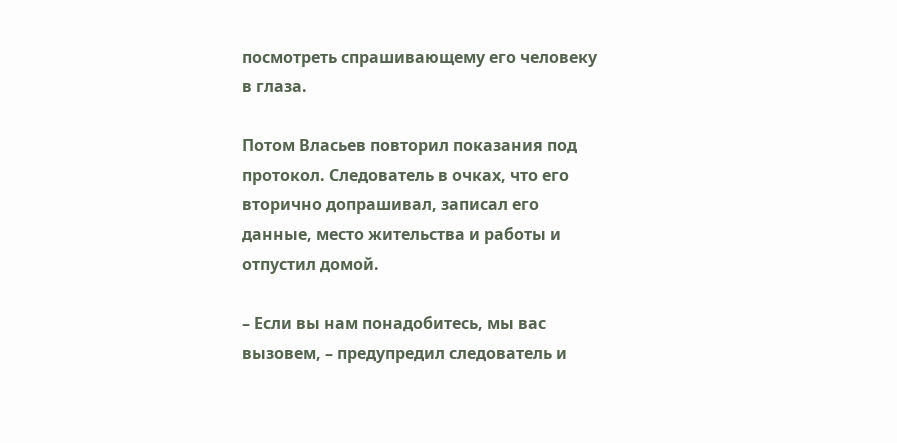посмотреть спрашивающему его человеку в глаза.

Потом Власьев повторил показания под протокол. Следователь в очках, что его вторично допрашивал, записал его данные, место жительства и работы и отпустил домой.

– Если вы нам понадобитесь, мы вас вызовем, – предупредил следователь и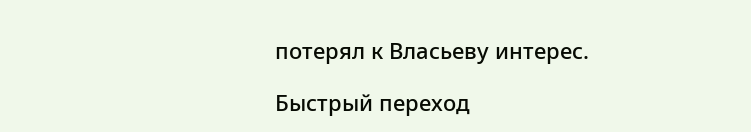потерял к Власьеву интерес.

Быстрый переход